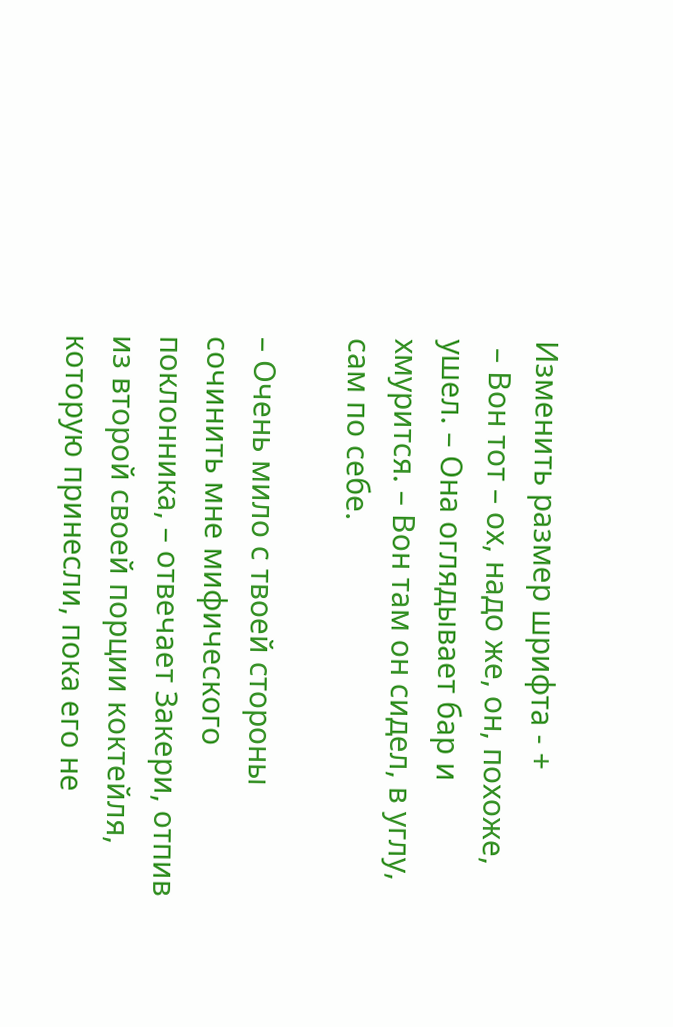Изменить размер шрифта - +
 – Вон тот – ох, надо же, он, похоже, ушел. – Она оглядывает бар и хмурится. – Вон там он сидел, в углу, сам по себе.

– Очень мило с твоей стороны сочинить мне мифического поклонника, – отвечает Закери, отпив из второй своей порции коктейля, которую принесли, пока его не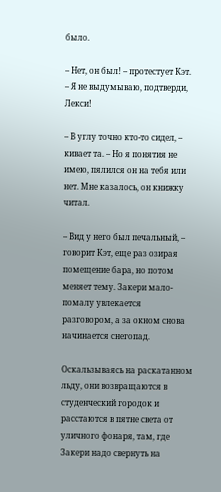было.

– Нет, он был! – протестует Кэт. – Я не выдумываю, подтверди, Лекси!

– В углу точно кто-то сидел, – кивает та. – Но я понятия не имею, пялился он на тебя или нет. Мне казалось, он книжку читал.

– Вид у него был печальный, – говорит Кэт, еще раз озирая помещение бара, но потом меняет тему. Закери мало-помалу увлекается разговором, а за окном снова начинается снегопад.

Оскальзываясь на раскатанном льду, они возвращаются в студенческий городок и расстаются в пятне света от уличного фонаря, там, где Закери надо свернуть на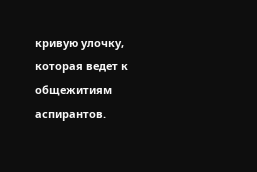кривую улочку, которая ведет к общежитиям аспирантов.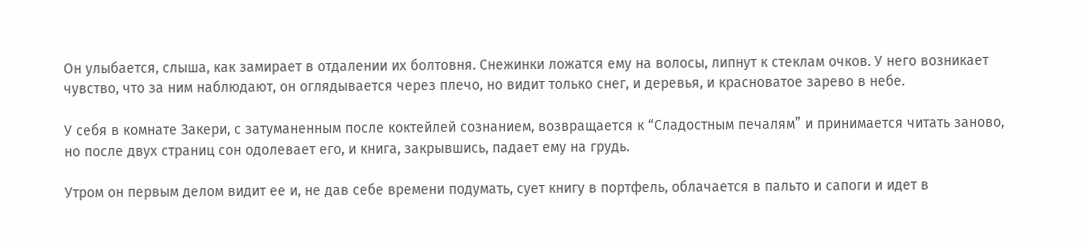Он улыбается, слыша, как замирает в отдалении их болтовня. Снежинки ложатся ему на волосы, липнут к стеклам очков. У него возникает чувство, что за ним наблюдают, он оглядывается через плечо, но видит только снег, и деревья, и красноватое зарево в небе.

У себя в комнате Закери, с затуманенным после коктейлей сознанием, возвращается к “Сладостным печалям” и принимается читать заново, но после двух страниц сон одолевает его, и книга, закрывшись, падает ему на грудь.

Утром он первым делом видит ее и, не дав себе времени подумать, сует книгу в портфель, облачается в пальто и сапоги и идет в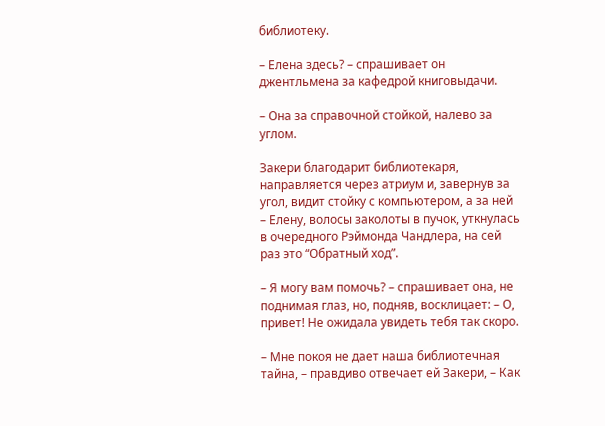библиотеку.

– Елена здесь? – спрашивает он джентльмена за кафедрой книговыдачи.

– Она за справочной стойкой, налево за углом.

Закери благодарит библиотекаря, направляется через атриум и, завернув за угол, видит стойку с компьютером, а за ней – Елену, волосы заколоты в пучок, уткнулась в очередного Рэймонда Чандлера, на сей раз это “Обратный ход”.

– Я могу вам помочь? – спрашивает она, не поднимая глаз, но, подняв, восклицает: – О, привет! Не ожидала увидеть тебя так скоро.

– Мне покоя не дает наша библиотечная тайна, – правдиво отвечает ей Закери, – Как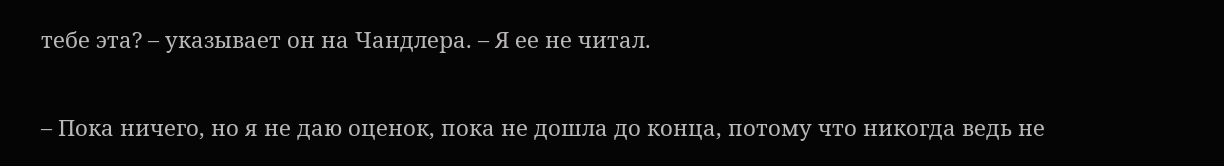тебе эта? – указывает он на Чандлера. – Я ее не читал.

– Пока ничего, но я не даю оценок, пока не дошла до конца, потому что никогда ведь не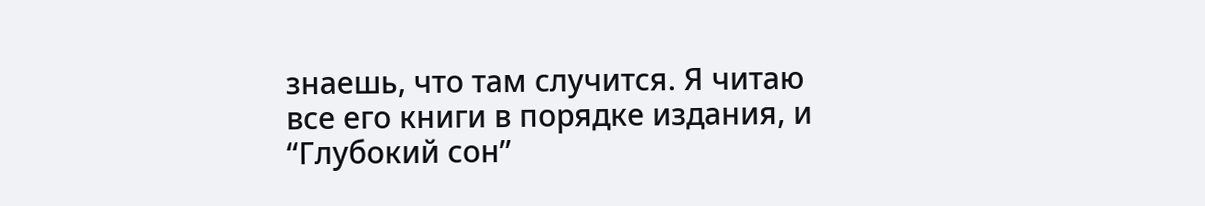знаешь, что там случится. Я читаю все его книги в порядке издания, и “Глубокий сон”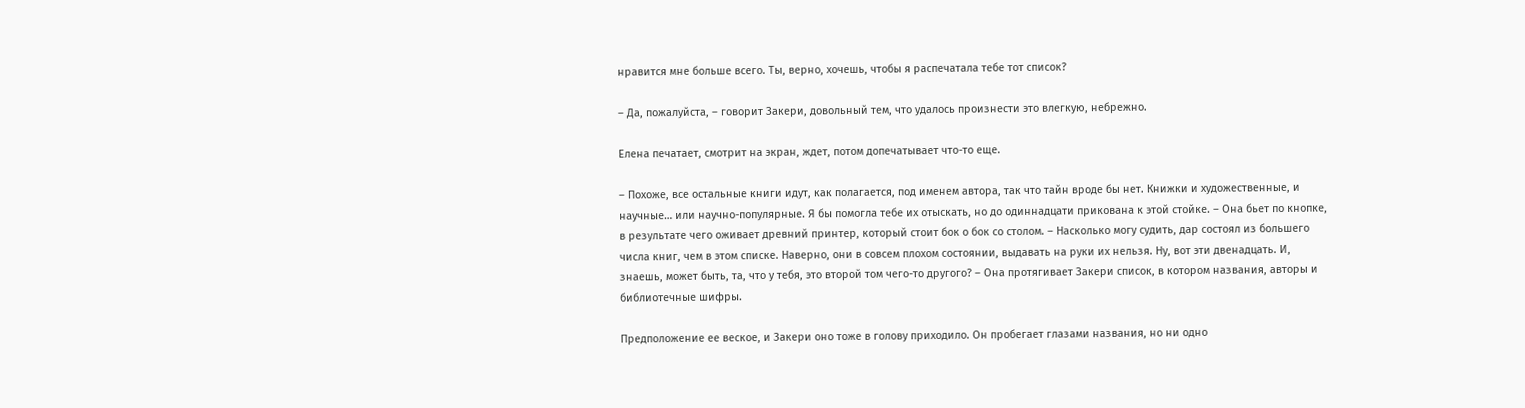нравится мне больше всего. Ты, верно, хочешь, чтобы я распечатала тебе тот список?

– Да, пожалуйста, – говорит Закери, довольный тем, что удалось произнести это влегкую, небрежно.

Елена печатает, смотрит на экран, ждет, потом допечатывает что-то еще.

– Похоже, все остальные книги идут, как полагается, под именем автора, так что тайн вроде бы нет. Книжки и художественные, и научные… или научно-популярные. Я бы помогла тебе их отыскать, но до одиннадцати прикована к этой стойке. – Она бьет по кнопке, в результате чего оживает древний принтер, который стоит бок о бок со столом. – Насколько могу судить, дар состоял из большего числа книг, чем в этом списке. Наверно, они в совсем плохом состоянии, выдавать на руки их нельзя. Ну, вот эти двенадцать. И, знаешь, может быть, та, что у тебя, это второй том чего-то другого? – Она протягивает Закери список, в котором названия, авторы и библиотечные шифры.

Предположение ее веское, и Закери оно тоже в голову приходило. Он пробегает глазами названия, но ни одно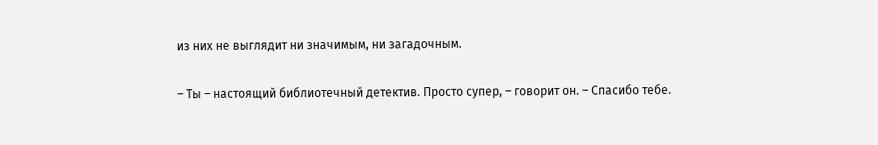из них не выглядит ни значимым, ни загадочным.

– Ты – настоящий библиотечный детектив. Просто супер, – говорит он. – Спасибо тебе.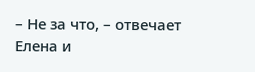– Не за что, – отвечает Елена и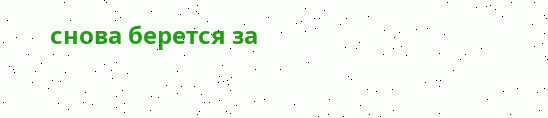снова берется за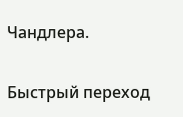Чандлера.

Быстрый переход